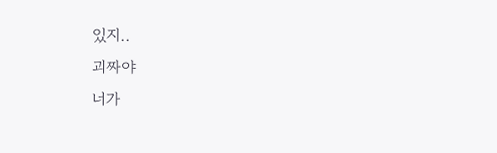있지..
괴짜야
너가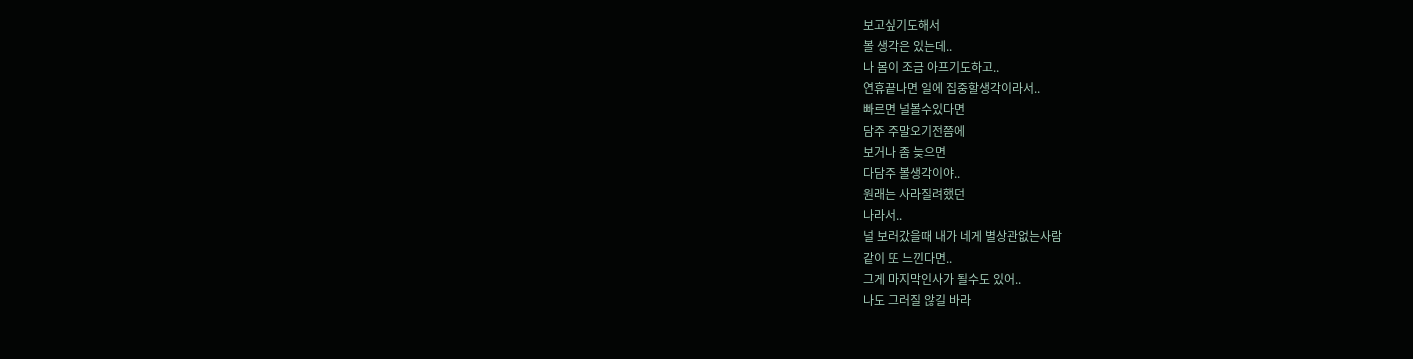보고싶기도해서
볼 생각은 있는데..
나 몸이 조금 아프기도하고..
연휴끝나면 일에 집중할생각이라서..
빠르면 널볼수있다면
담주 주말오기전쯤에
보거나 좀 늦으면
다담주 볼생각이야..
원래는 사라질려했던
나라서..
널 보러갔을때 내가 네게 별상관없는사람
같이 또 느낀다면..
그게 마지막인사가 될수도 있어..
나도 그러질 않길 바라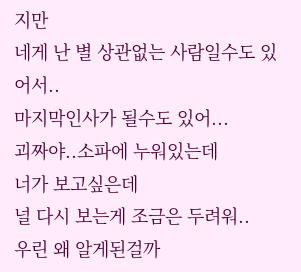지만
네게 난 별 상관없는 사람일수도 있어서..
마지막인사가 될수도 있어...
괴짜야..소파에 누워있는데
너가 보고싶은데
널 다시 보는게 조금은 두려워..
우린 왜 알게된걸까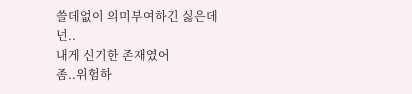쓸데없이 의미부여하긴 싫은데
넌..
내게 신기한 존재였어
좀..위험하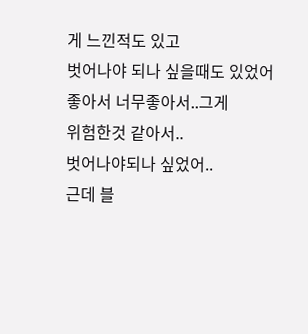게 느낀적도 있고
벗어나야 되나 싶을때도 있었어
좋아서 너무좋아서..그게
위험한것 같아서..
벗어나야되나 싶었어..
근데 블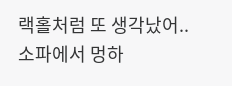랙홀처럼 또 생각났어..
소파에서 멍하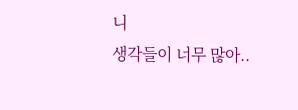니
생각들이 너무 많아..